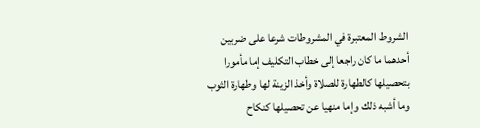الشروط المعتبرة في المشروطات شرعا على ضربين
أحدهما ما كان راجعا إلى خطاب التكليف إما مأمورا بتحصيلها كالطهارة للصلاة وأخذ الزينة لها وطهارة الثوب وما أشبه ذلك وإما منهيا عن تحصيلها كنكاح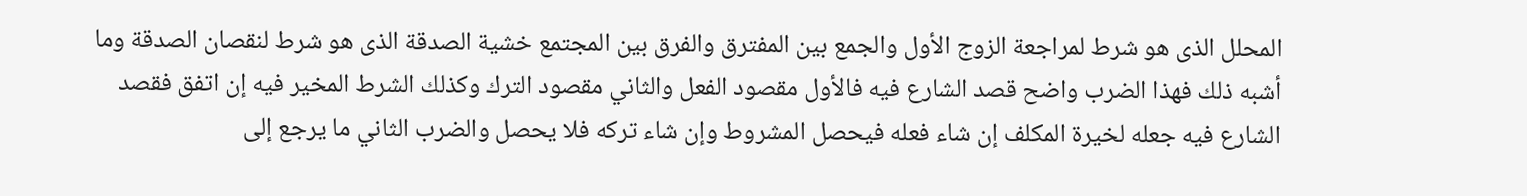المحلل الذى هو شرط لمراجعة الزوج الأول والجمع بين المفترق والفرق بين المجتمع خشية الصدقة الذى هو شرط لنقصان الصدقة وما أشبه ذلك فهذا الضرب واضح قصد الشارع فيه فالأول مقصود الفعل والثاني مقصود الترك وكذلك الشرط المخير فيه إن اتفق فقصد الشارع فيه جعله لخيرة المكلف إن شاء فعله فيحصل المشروط وإن شاء تركه فلا يحصل والضرب الثاني ما يرجع إلى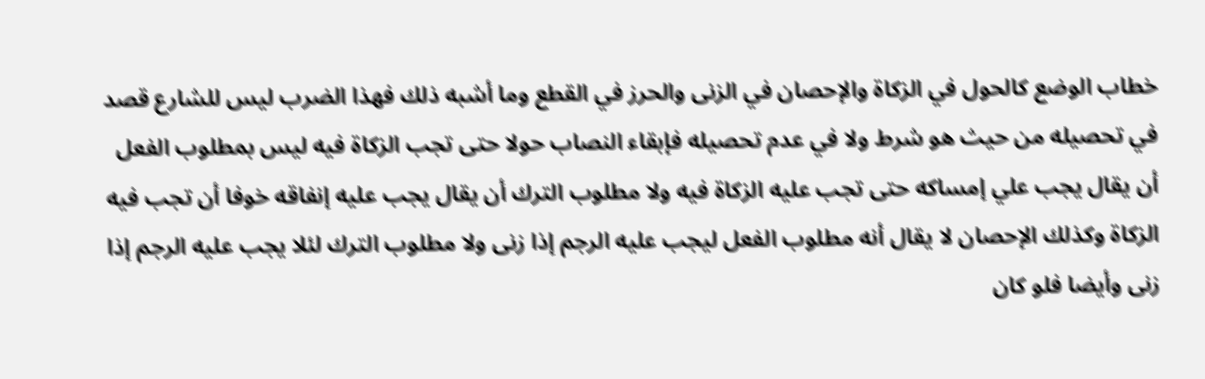خطاب الوضع كالحول في الزكاة والإحصان في الزنى والحرز في القطع وما أشبه ذلك فهذا الضرب ليس للشارع قصد في تحصيله من حيث هو شرط ولا في عدم تحصيله فإبقاء النصاب حولا حتى تجب الزكاة فيه ليس بمطلوب الفعل أن يقال يجب علي إمساكه حتى تجب عليه الزكاة فيه ولا مطلوب الترك أن يقال يجب عليه إنفاقه خوفا أن تجب فيه الزكاة وكذلك الإحصان لا يقال أنه مطلوب الفعل ليجب عليه الرجم إذا زنى ولا مطلوب الترك لئلا يجب عليه الرجم إذا زنى وأيضا فلو كان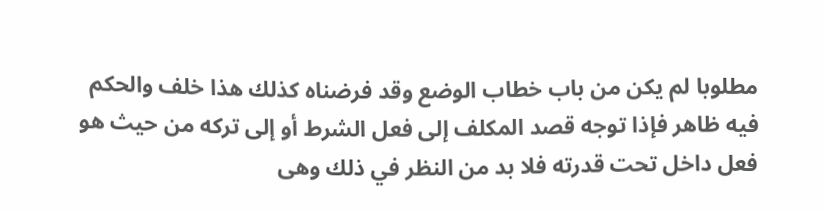مطلوبا لم يكن من باب خطاب الوضع وقد فرضناه كذلك هذا خلف والحكم فيه ظاهر فإذا توجه قصد المكلف إلى فعل الشرط أو إلى تركه من حيث هو فعل داخل تحت قدرته فلا بد من النظر في ذلك وهى